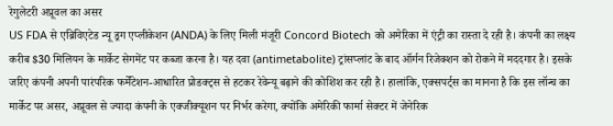रेगुलेटरी अप्रूवल का असर
US FDA से एब्रिविएटेड न्यू ड्रग एप्लीकेशन (ANDA) के लिए मिली मंजूरी Concord Biotech को अमेरिका में एंट्री का रास्ता दे रही है। कंपनी का लक्ष्य करीब $30 मिलियन के मार्केट सेगमेंट पर कब्जा करना है। यह दवा (antimetabolite) ट्रांसप्लांट के बाद ऑर्गन रिजेक्शन को रोकने में मददगार है। इसके जरिए कंपनी अपनी पारंपरिक फर्मेंटेशन-आधारित प्रोडक्ट्स से हटकर रेवेन्यू बढ़ाने की कोशिश कर रही है। हालांकि, एक्सपर्ट्स का मानना है कि इस लॉन्च का मार्केट पर असर, अप्रूवल से ज्यादा कंपनी के एक्जीक्यूशन पर निर्भर करेगा, क्योंकि अमेरिकी फार्मा सेक्टर में जेनेरिक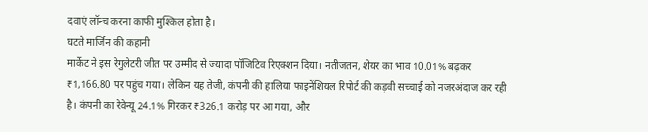दवाएं लॉन्च करना काफी मुश्किल होता है।
घटते मार्जिन की कहानी
मार्केट ने इस रेगुलेटरी जीत पर उम्मीद से ज्यादा पॉजिटिव रिएक्शन दिया। नतीजतन, शेयर का भाव 10.01% बढ़कर ₹1,166.80 पर पहुंच गया। लेकिन यह तेजी, कंपनी की हालिया फाइनेंशियल रिपोर्ट की कड़वी सच्चाई को नजरअंदाज कर रही है। कंपनी का रेवेन्यू 24.1% गिरकर ₹326.1 करोड़ पर आ गया, और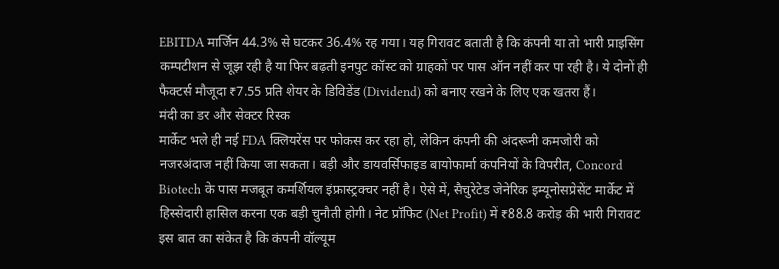EBITDA मार्जिन 44.3% से घटकर 36.4% रह गया। यह गिरावट बताती है कि कंपनी या तो भारी प्राइसिंग कम्पटीशन से जूझ रही है या फिर बढ़ती इनपुट कॉस्ट को ग्राहकों पर पास ऑन नहीं कर पा रही है। ये दोनों ही फैक्टर्स मौजूदा ₹7.55 प्रति शेयर के डिविडेंड (Dividend) को बनाए रखने के लिए एक खतरा हैं।
मंदी का डर और सेक्टर रिस्क
मार्केट भले ही नई FDA क्लियरेंस पर फोकस कर रहा हो, लेकिन कंपनी की अंदरूनी कमजोरी को नजरअंदाज नहीं किया जा सकता। बड़ी और डायवर्सिफाइड बायोफार्मा कंपनियों के विपरीत, Concord Biotech के पास मजबूत कमर्शियल इंफ्रास्ट्रक्चर नहीं है। ऐसे में, सैचुरेटेड जेनेरिक इम्यूनोसप्रेसेंट मार्केट में हिस्सेदारी हासिल करना एक बड़ी चुनौती होगी। नेट प्रॉफिट (Net Profit) में ₹88.8 करोड़ की भारी गिरावट इस बात का संकेत है कि कंपनी वॉल्यूम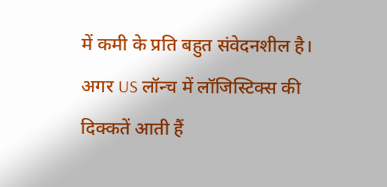में कमी के प्रति बहुत संवेदनशील है। अगर US लॉन्च में लॉजिस्टिक्स की दिक्कतें आती हैं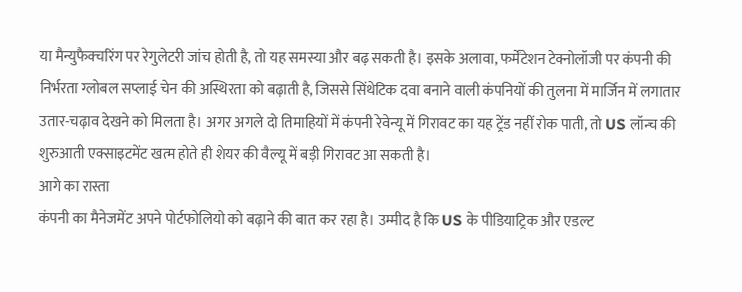या मैन्युफैक्चरिंग पर रेगुलेटरी जांच होती है, तो यह समस्या और बढ़ सकती है। इसके अलावा, फर्मेंटेशन टेक्नोलॉजी पर कंपनी की निर्भरता ग्लोबल सप्लाई चेन की अस्थिरता को बढ़ाती है, जिससे सिंथेटिक दवा बनाने वाली कंपनियों की तुलना में मार्जिन में लगातार उतार-चढ़ाव देखने को मिलता है। अगर अगले दो तिमाहियों में कंपनी रेवेन्यू में गिरावट का यह ट्रेंड नहीं रोक पाती, तो US लॉन्च की शुरुआती एक्साइटमेंट खत्म होते ही शेयर की वैल्यू में बड़ी गिरावट आ सकती है।
आगे का रास्ता
कंपनी का मैनेजमेंट अपने पोर्टफोलियो को बढ़ाने की बात कर रहा है। उम्मीद है कि US के पीडियाट्रिक और एडल्ट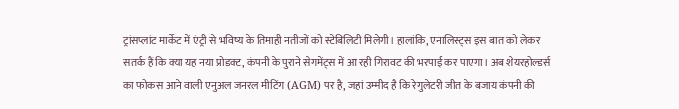ट्रांसप्लांट मार्केट में एंट्री से भविष्य के तिमाही नतीजों को स्टेबिलिटी मिलेगी। हालांकि, एनालिस्ट्स इस बात को लेकर सतर्क हैं कि क्या यह नया प्रोडक्ट, कंपनी के पुराने सेगमेंट्स में आ रही गिरावट की भरपाई कर पाएगा। अब शेयरहोल्डर्स का फोकस आने वाली एनुअल जनरल मीटिंग (AGM) पर है, जहां उम्मीद है कि रेगुलेटरी जीत के बजाय कंपनी की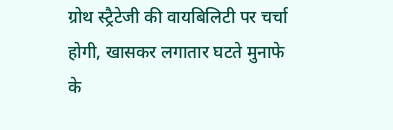ग्रोथ स्ट्रैटेजी की वायबिलिटी पर चर्चा होगी, खासकर लगातार घटते मुनाफे के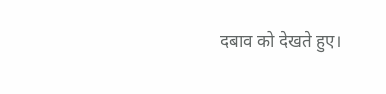दबाव को देखते हुए।